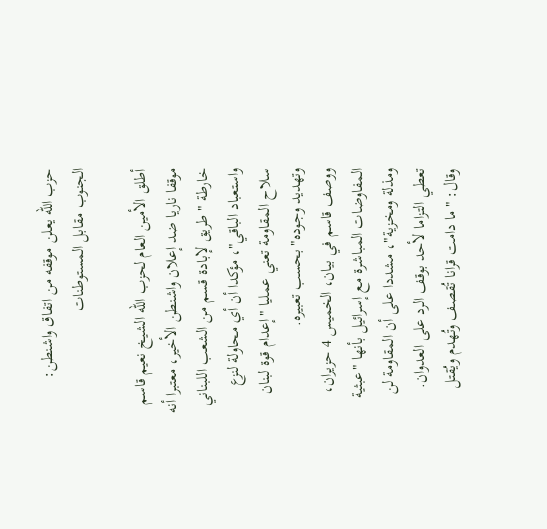حزب الله يعلن موقفه من اتفاق واشنطن: الجنوب مقابل المستوطنات

أطلق الأمين العام لحزب الله الشيخ نعيم قاسم موقفا ناريا ضد إعلان واشنطن الأخير، معتبرا أنه خارطة "طريق لإبادة قسم من الشعب اللبناني واستعباد الباقي"، مؤكدا أن أي محاولة لنزع سلاح المقاومة تعني عمليا "إعدام قوة لبنان وتهديد وجوده" بحسب تعبيره.
ووصف قاسم في بيان، الخميس 4 حزيران، المفاوضات المباشرة مع إسرائيل بأنها "عبثية ومذلة ومخزية"، مشددا على أن المقاومة لن تعطي التزاما لأحد بوقف الرد على العدوان.
وقال: "ما دامت قرانا تُقصف وتُهدم ويُقتل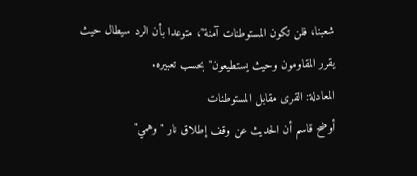شعبنا، فلن تكون المستوطنات آمنة"، متوعدا بأن الرد سيطال حيث يقرر المقاومون وحيث يستطيعون" بحسب تعبيره.
المعادلة: القرى مقابل المستوطنات
أوضح قاسم أن الحديث عن وقف إطلاق نار "وهمي"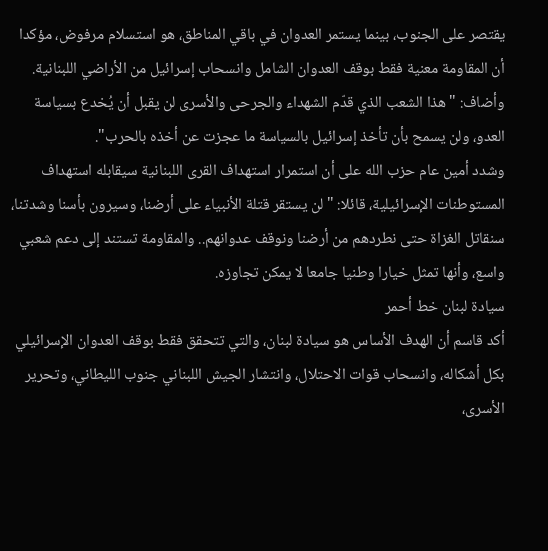يقتصر على الجنوب، بينما يستمر العدوان في باقي المناطق، هو استسلام مرفوض، مؤكدا أن المقاومة معنية فقط بوقف العدوان الشامل وانسحاب إسرائيل من الأراضي اللبنانية.
وأضاف: "هذا الشعب الذي قدّم الشهداء والجرحى والأسرى لن يقبل أن يُخدع بسياسة العدو، ولن يسمح بأن تأخذ إسرائيل بالسياسة ما عجزت عن أخذه بالحرب".
وشدد أمين عام حزب الله على أن استمرار استهداف القرى اللبنانية سيقابله استهداف المستوطنات الإسرائيلية، قائلا: "لن يستقر قتلة الأنبياء على أرضنا، وسيرون بأسنا وشدتنا، سنقاتل الغزاة حتى نطردهم من أرضنا ونوقف عدوانهم.. والمقاومة تستند إلى دعم شعبي واسع، وأنها تمثل خيارا وطنيا جامعا لا يمكن تجاوزه.
سيادة لبنان خط أحمر
أكد قاسم أن الهدف الأساس هو سيادة لبنان، والتي تتحقق فقط بوقف العدوان الإسرائيلي بكل أشكاله، وانسحاب قوات الاحتلال، وانتشار الجيش اللبناني جنوب الليطاني، وتحرير الأسرى،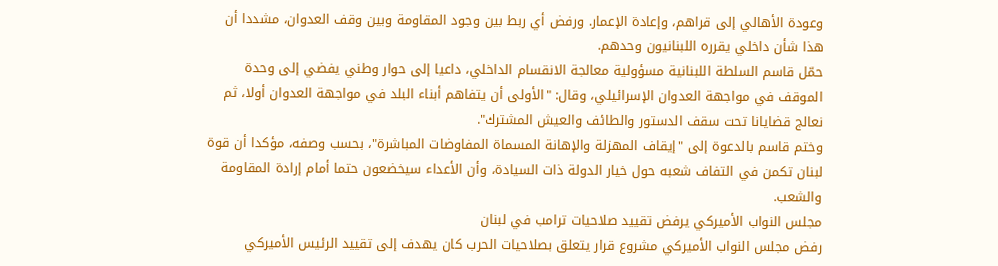وعودة الأهالي إلى قراهم، وإعادة الإعمار. ورفض أي ربط بين وجود المقاومة وبين وقف العدوان، مشددا أن هذا شأن داخلي يقرره اللبنانيون وحدهم.
حمّل قاسم السلطة اللبنانية مسؤولية معالجة الانقسام الداخلي، داعيا إلى حوار وطني يفضي إلى وحدة الموقف في مواجهة العدوان الإسرائيلي، وقال: "الأولى أن يتفاهم أبناء البلد في مواجهة العدوان أولا، ثم نعالج قضايانا تحت سقف الدستور والطائف والعيش المشترك".
وختم قاسم بالدعوة إلى "إيقاف المهزلة والإهانة المسماة المفاوضات المباشرة"، بحسب وصفه، مؤكدا أن قوة لبنان تكمن في التفاف شعبه حول خيار الدولة ذات السيادة، وأن الأعداء سيخضعون حتما أمام إرادة المقاومة والشعب.
مجلس النواب الأميركي يرفض تقييد صلاحيات ترامب في لبنان
رفض مجلس النواب الأميركي مشروع قرار يتعلق بصلاحيات الحرب كان يهدف إلى تقييد الرئيس الأميركي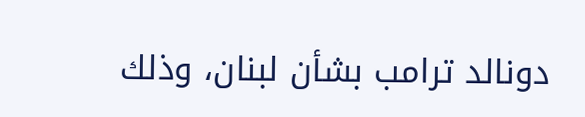دونالد ترامب بشأن لبنان، وذلك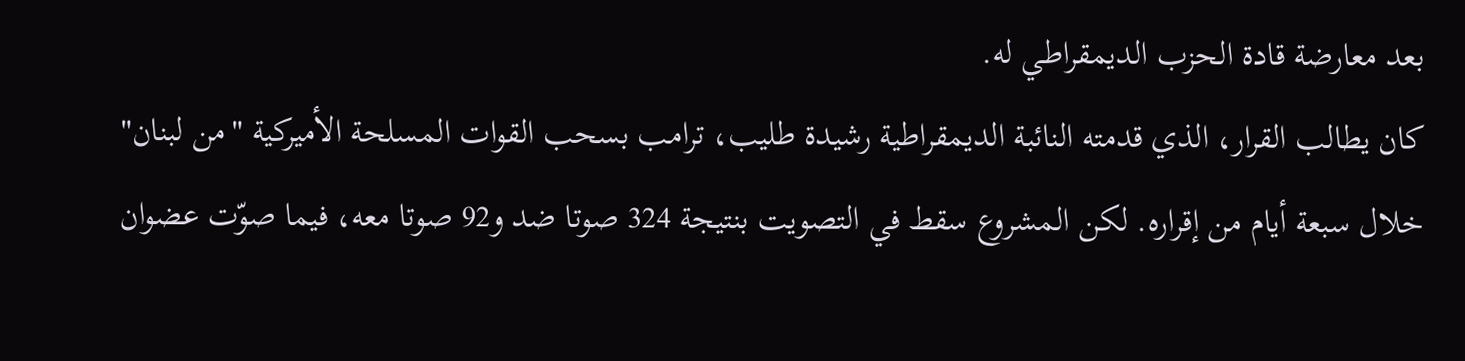بعد معارضة قادة الحزب الديمقراطي له.
كان يطالب القرار، الذي قدمته النائبة الديمقراطية رشيدة طليب، ترامب بسحب القوات المسلحة الأميركية "من لبنان" خلال سبعة أيام من إقراره. لكن المشروع سقط في التصويت بنتيجة 324 صوتا ضد و92 صوتا معه، فيما صوّت عضوان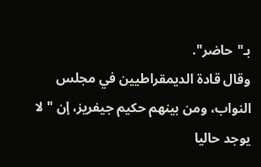بـ"حاضر".
وقال قادة الديمقراطيين في مجلس النواب، ومن بينهم حكيم جيفريز، إن "لا يوجد حاليا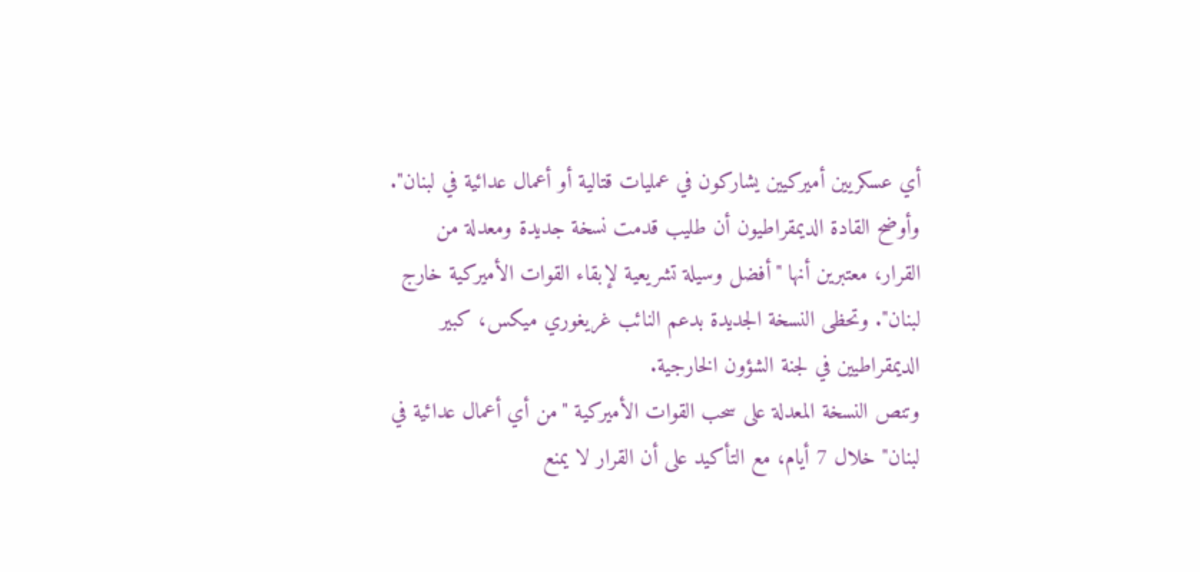أي عسكريين أميركيين يشاركون في عمليات قتالية أو أعمال عدائية في لبنان".
وأوضح القادة الديمقراطيون أن طليب قدمت نسخة جديدة ومعدلة من القرار، معتبرين أنها "أفضل وسيلة تشريعية لإبقاء القوات الأميركية خارج لبنان". وتحظى النسخة الجديدة بدعم النائب غريغوري ميكس، كبير الديمقراطيين في لجنة الشؤون الخارجية.
وتنص النسخة المعدلة على سحب القوات الأميركية "من أي أعمال عدائية في لبنان" خلال 7 أيام، مع التأكيد على أن القرار لا يمنع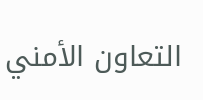التعاون الأمني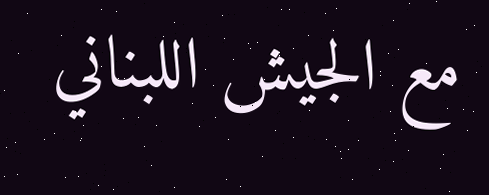مع الجيش اللبناني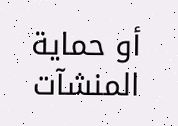أو حماية المنشآت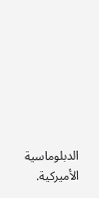الدبلوماسية الأميركية.